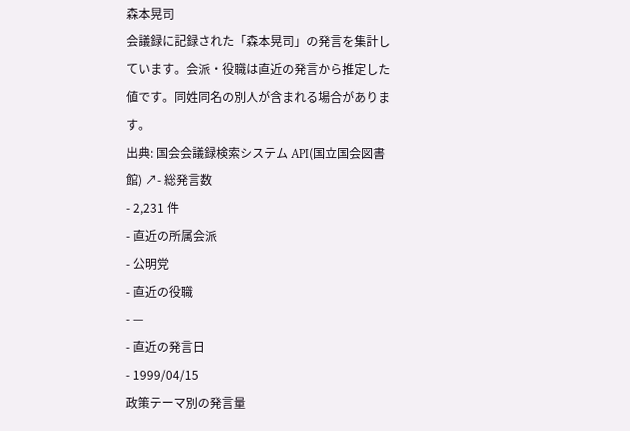森本晃司
会議録に記録された「森本晃司」の発言を集計しています。会派・役職は直近の発言から推定した値です。同姓同名の別人が含まれる場合があります。
出典: 国会会議録検索システム API(国立国会図書館) ↗- 総発言数
- 2,231 件
- 直近の所属会派
- 公明党
- 直近の役職
- —
- 直近の発言日
- 1999/04/15
政策テーマ別の発言量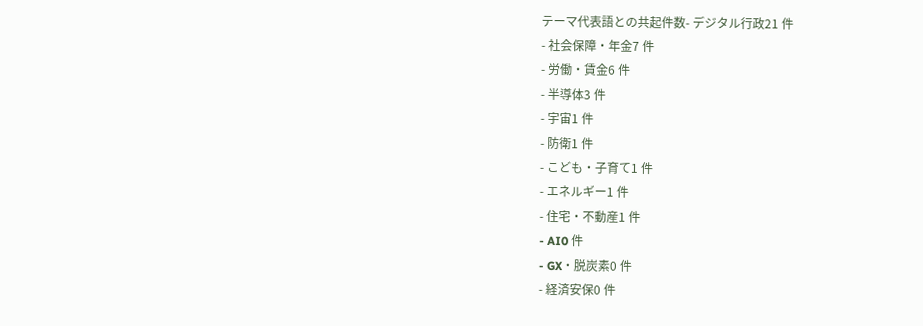テーマ代表語との共起件数- デジタル行政21 件
- 社会保障・年金7 件
- 労働・賃金6 件
- 半導体3 件
- 宇宙1 件
- 防衛1 件
- こども・子育て1 件
- エネルギー1 件
- 住宅・不動産1 件
- AI0 件
- GX・脱炭素0 件
- 経済安保0 件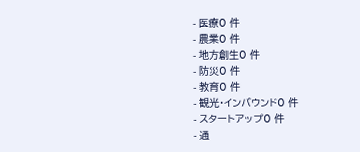- 医療0 件
- 農業0 件
- 地方創生0 件
- 防災0 件
- 教育0 件
- 観光・インバウンド0 件
- スタートアップ0 件
- 通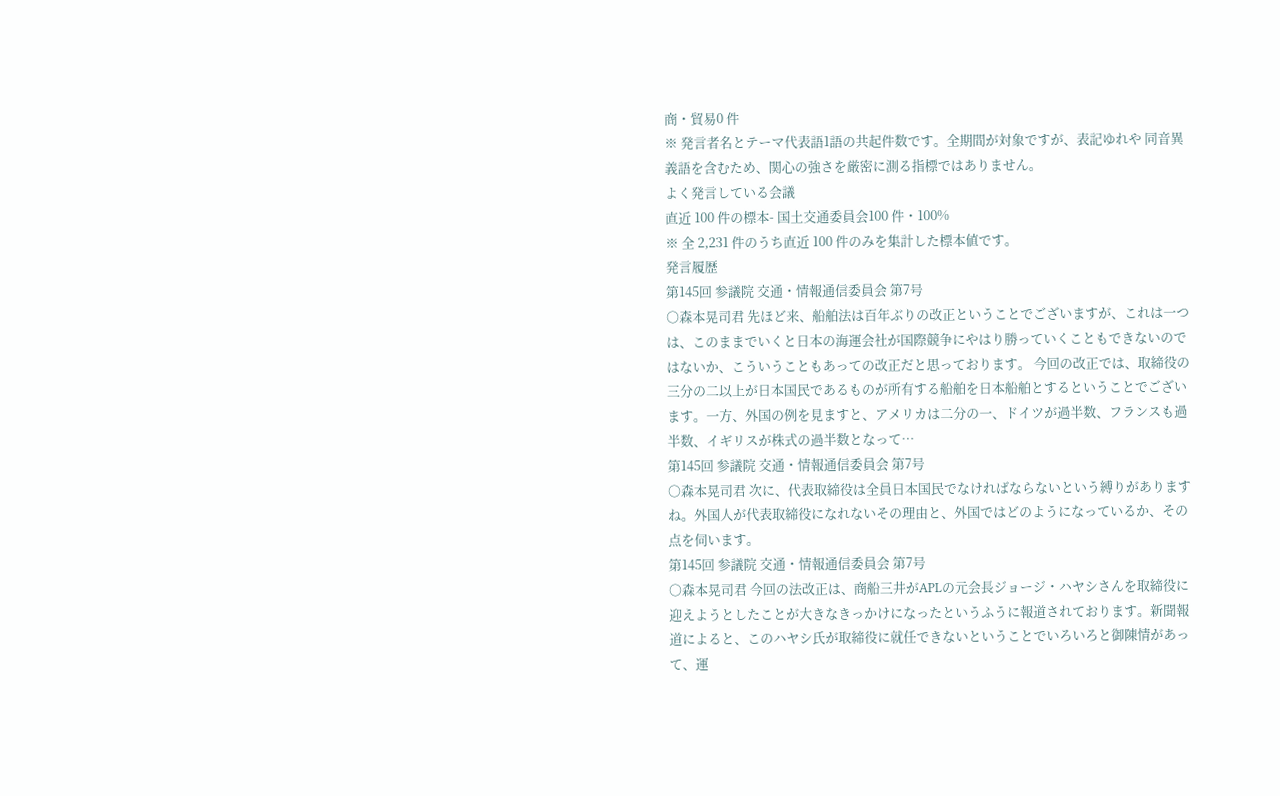商・貿易0 件
※ 発言者名とテーマ代表語1語の共起件数です。全期間が対象ですが、表記ゆれや 同音異義語を含むため、関心の強さを厳密に測る指標ではありません。
よく発言している会議
直近 100 件の標本- 国土交通委員会100 件・100%
※ 全 2,231 件のうち直近 100 件のみを集計した標本値です。
発言履歴
第145回 参議院 交通・情報通信委員会 第7号
○森本晃司君 先ほど来、船舶法は百年ぶりの改正ということでございますが、これは一つは、このままでいくと日本の海運会社が国際競争にやはり勝っていくこともできないのではないか、こういうこともあっての改正だと思っております。 今回の改正では、取締役の三分の二以上が日本国民であるものが所有する船舶を日本船舶とするということでございます。一方、外国の例を見ますと、アメリカは二分の一、ドイツが過半数、フランスも過半数、イギリスが株式の過半数となって…
第145回 参議院 交通・情報通信委員会 第7号
○森本晃司君 次に、代表取締役は全員日本国民でなければならないという縛りがありますね。外国人が代表取締役になれないその理由と、外国ではどのようになっているか、その点を伺います。
第145回 参議院 交通・情報通信委員会 第7号
○森本晃司君 今回の法改正は、商船三井がAPLの元会長ジョージ・ハヤシさんを取締役に迎えようとしたことが大きなきっかけになったというふうに報道されております。新聞報道によると、このハヤシ氏が取締役に就任できないということでいろいろと御陳情があって、運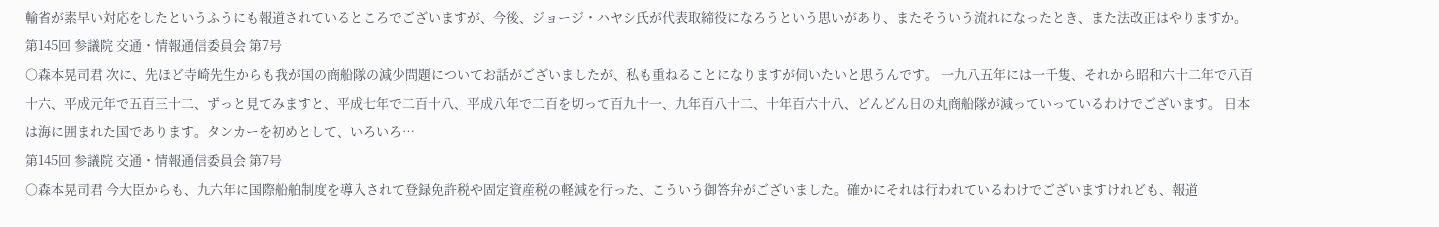輸省が素早い対応をしたというふうにも報道されているところでございますが、今後、ジョージ・ハヤシ氏が代表取締役になろうという思いがあり、またそういう流れになったとき、また法改正はやりますか。
第145回 参議院 交通・情報通信委員会 第7号
○森本晃司君 次に、先ほど寺崎先生からも我が国の商船隊の減少問題についてお話がございましたが、私も重ねることになりますが伺いたいと思うんです。 一九八五年には一千隻、それから昭和六十二年で八百十六、平成元年で五百三十二、ずっと見てみますと、平成七年で二百十八、平成八年で二百を切って百九十一、九年百八十二、十年百六十八、どんどん日の丸商船隊が減っていっているわけでございます。 日本は海に囲まれた国であります。タンカーを初めとして、いろいろ…
第145回 参議院 交通・情報通信委員会 第7号
○森本晃司君 今大臣からも、九六年に国際船舶制度を導入されて登録免許税や固定資産税の軽減を行った、こういう御答弁がございました。確かにそれは行われているわけでございますけれども、報道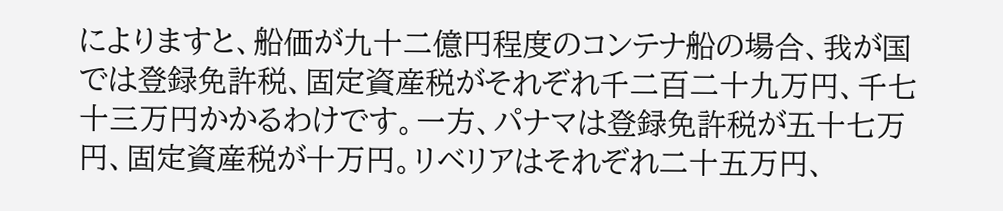によりますと、船価が九十二億円程度のコンテナ船の場合、我が国では登録免許税、固定資産税がそれぞれ千二百二十九万円、千七十三万円かかるわけです。一方、パナマは登録免許税が五十七万円、固定資産税が十万円。リベリアはそれぞれ二十五万円、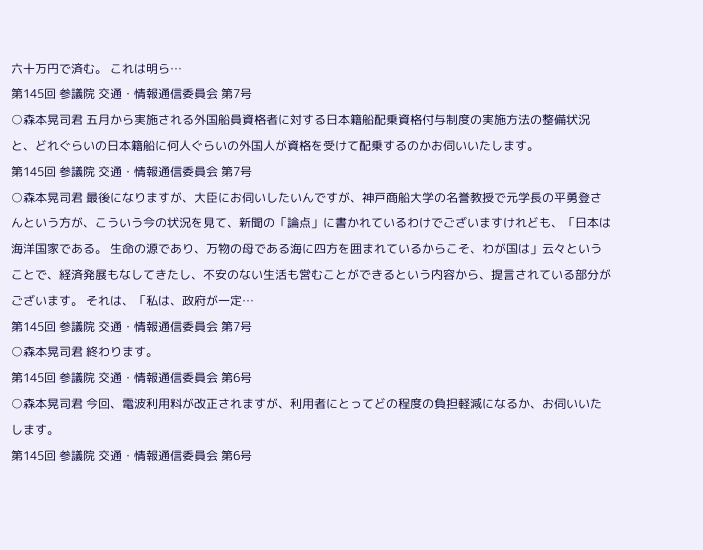六十万円で済む。 これは明ら…
第145回 参議院 交通・情報通信委員会 第7号
○森本晃司君 五月から実施される外国船員資格者に対する日本籍船配乗資格付与制度の実施方法の整備状況と、どれぐらいの日本籍船に何人ぐらいの外国人が資格を受けて配乗するのかお伺いいたします。
第145回 参議院 交通・情報通信委員会 第7号
○森本晃司君 最後になりますが、大臣にお伺いしたいんですが、神戸商船大学の名誉教授で元学長の平勇登さんという方が、こういう今の状況を見て、新聞の「論点」に書かれているわけでございますけれども、「日本は海洋国家である。 生命の源であり、万物の母である海に四方を囲まれているからこそ、わが国は」云々ということで、経済発展もなしてきたし、不安のない生活も営むことができるという内容から、提言されている部分がございます。 それは、「私は、政府が一定…
第145回 参議院 交通・情報通信委員会 第7号
○森本晃司君 終わります。
第145回 参議院 交通・情報通信委員会 第6号
○森本晃司君 今回、電波利用料が改正されますが、利用者にとってどの程度の負担軽減になるか、お伺いいたします。
第145回 参議院 交通・情報通信委員会 第6号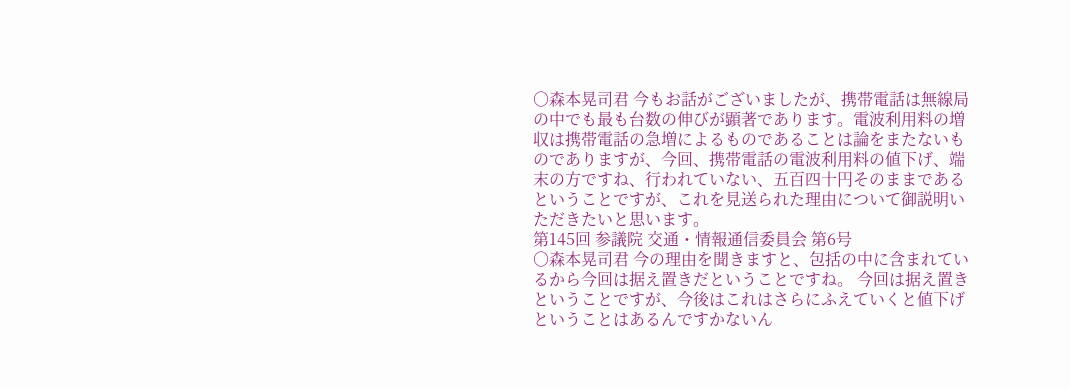○森本晃司君 今もお話がございましたが、携帯電話は無線局の中でも最も台数の伸びが顕著であります。電波利用料の増収は携帯電話の急増によるものであることは論をまたないものでありますが、今回、携帯電話の電波利用料の値下げ、端末の方ですね、行われていない、五百四十円そのままであるということですが、これを見送られた理由について御説明いただきたいと思います。
第145回 参議院 交通・情報通信委員会 第6号
○森本晃司君 今の理由を聞きますと、包括の中に含まれているから今回は据え置きだということですね。 今回は据え置きということですが、今後はこれはさらにふえていくと値下げということはあるんですかないん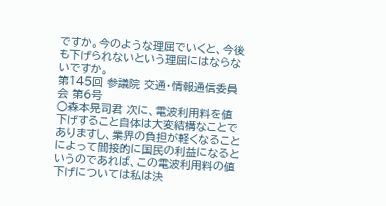ですか。今のような理屈でいくと、今後も下げられないという理屈にはならないですか。
第145回 参議院 交通・情報通信委員会 第6号
○森本晃司君 次に、電波利用料を値下げすること自体は大変結構なことでありますし、業界の負担が軽くなることによって間接的に国民の利益になるというのであれば、この電波利用料の値下げについては私は決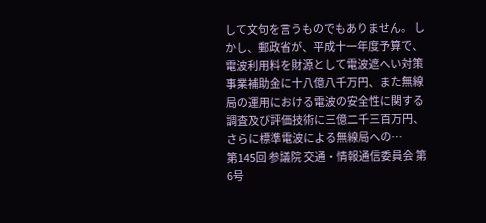して文句を言うものでもありません。 しかし、郵政省が、平成十一年度予算で、電波利用料を財源として電波遮へい対策事業補助金に十八億八千万円、また無線局の運用における電波の安全性に関する調査及び評価技術に三億二千三百万円、さらに標準電波による無線局への…
第145回 参議院 交通・情報通信委員会 第6号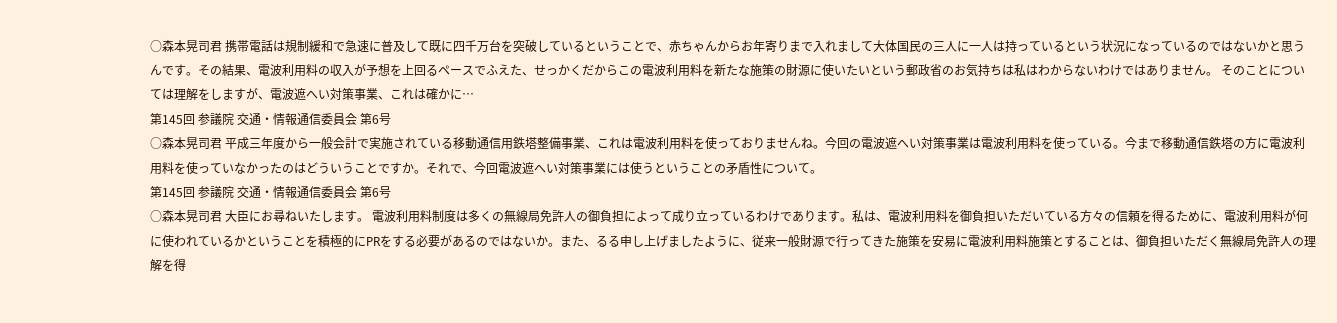○森本晃司君 携帯電話は規制緩和で急速に普及して既に四千万台を突破しているということで、赤ちゃんからお年寄りまで入れまして大体国民の三人に一人は持っているという状況になっているのではないかと思うんです。その結果、電波利用料の収入が予想を上回るペースでふえた、せっかくだからこの電波利用料を新たな施策の財源に使いたいという郵政省のお気持ちは私はわからないわけではありません。 そのことについては理解をしますが、電波遮へい対策事業、これは確かに…
第145回 参議院 交通・情報通信委員会 第6号
○森本晃司君 平成三年度から一般会計で実施されている移動通信用鉄塔整備事業、これは電波利用料を使っておりませんね。今回の電波遮へい対策事業は電波利用料を使っている。今まで移動通信鉄塔の方に電波利用料を使っていなかったのはどういうことですか。それで、今回電波遮へい対策事業には使うということの矛盾性について。
第145回 参議院 交通・情報通信委員会 第6号
○森本晃司君 大臣にお尋ねいたします。 電波利用料制度は多くの無線局免許人の御負担によって成り立っているわけであります。私は、電波利用料を御負担いただいている方々の信頼を得るために、電波利用料が何に使われているかということを積極的にPRをする必要があるのではないか。また、るる申し上げましたように、従来一般財源で行ってきた施策を安易に電波利用料施策とすることは、御負担いただく無線局免許人の理解を得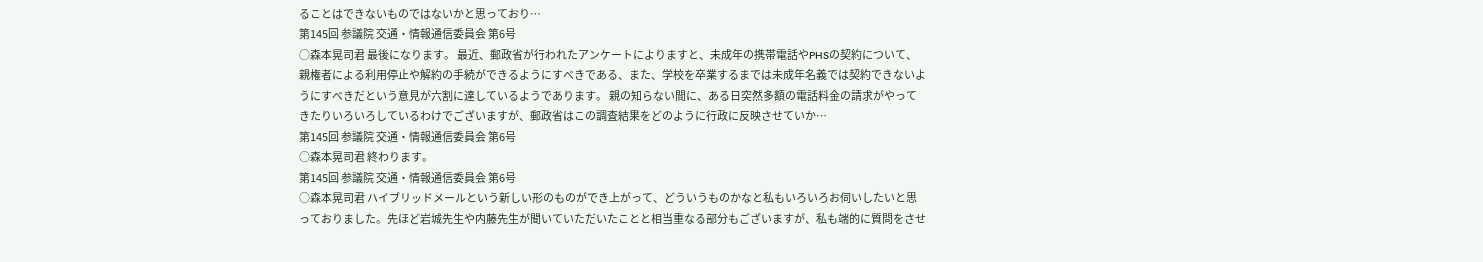ることはできないものではないかと思っており…
第145回 参議院 交通・情報通信委員会 第6号
○森本晃司君 最後になります。 最近、郵政省が行われたアンケートによりますと、未成年の携帯電話やPHSの契約について、親権者による利用停止や解約の手続ができるようにすべきである、また、学校を卒業するまでは未成年名義では契約できないようにすべきだという意見が六割に達しているようであります。 親の知らない間に、ある日突然多額の電話料金の請求がやってきたりいろいろしているわけでございますが、郵政省はこの調査結果をどのように行政に反映させていか…
第145回 参議院 交通・情報通信委員会 第6号
○森本晃司君 終わります。
第145回 参議院 交通・情報通信委員会 第6号
○森本晃司君 ハイブリッドメールという新しい形のものができ上がって、どういうものかなと私もいろいろお伺いしたいと思っておりました。先ほど岩城先生や内藤先生が聞いていただいたことと相当重なる部分もございますが、私も端的に質問をさせ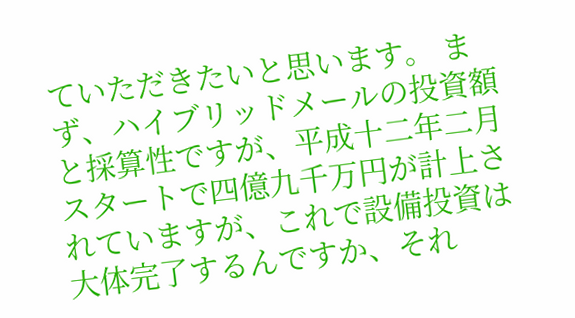ていただきたいと思います。 まず、ハイブリッドメールの投資額と採算性ですが、平成十二年二月スタートで四億九千万円が計上されていますが、これで設備投資は大体完了するんですか、それ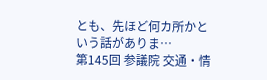とも、先ほど何カ所かという話がありま…
第145回 参議院 交通・情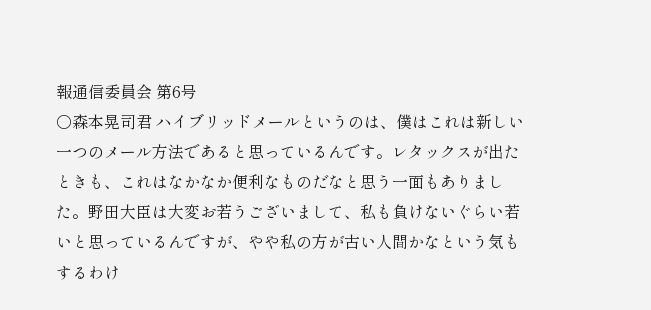報通信委員会 第6号
○森本晃司君 ハイブリッドメールというのは、僕はこれは新しい一つのメール方法であると思っているんです。レタックスが出たときも、これはなかなか便利なものだなと思う一面もありました。野田大臣は大変お若うございまして、私も負けないぐらい若いと思っているんですが、やや私の方が古い人間かなという気もするわけ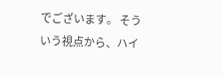でございます。 そういう視点から、ハイ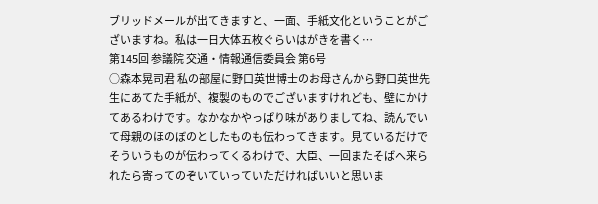ブリッドメールが出てきますと、一面、手紙文化ということがございますね。私は一日大体五枚ぐらいはがきを書く…
第145回 参議院 交通・情報通信委員会 第6号
○森本晃司君 私の部屋に野口英世博士のお母さんから野口英世先生にあてた手紙が、複製のものでございますけれども、壁にかけてあるわけです。なかなかやっぱり味がありましてね、読んでいて母親のほのぼのとしたものも伝わってきます。見ているだけでそういうものが伝わってくるわけで、大臣、一回またそばへ来られたら寄ってのぞいていっていただければいいと思いま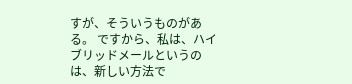すが、そういうものがある。 ですから、私は、ハイブリッドメールというのは、新しい方法で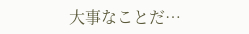大事なことだ…